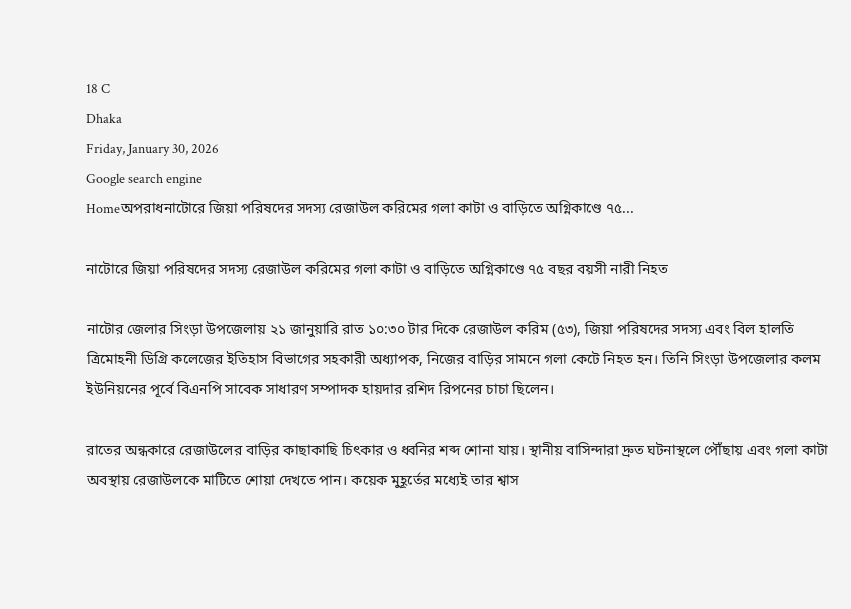18 C
Dhaka
Friday, January 30, 2026
Google search engine
Homeঅপরাধনাটোরে জিয়া পরিষদের সদস্য রেজাউল করিমের গলা কাটা ও বাড়িতে অগ্নিকাণ্ডে ৭৫...

নাটোরে জিয়া পরিষদের সদস্য রেজাউল করিমের গলা কাটা ও বাড়িতে অগ্নিকাণ্ডে ৭৫ বছর বয়সী নারী নিহত

নাটোর জেলার সিংড়া উপজেলায় ২১ জানুয়ারি রাত ১০:৩০ টার দিকে রেজাউল করিম (৫৩), জিয়া পরিষদের সদস্য এবং বিল হালতি ত্রিমোহনী ডিগ্রি কলেজের ইতিহাস বিভাগের সহকারী অধ্যাপক, নিজের বাড়ির সামনে গলা কেটে নিহত হন। তিনি সিংড়া উপজেলার কলম ইউনিয়নের পূর্বে বিএনপি সাবেক সাধারণ সম্পাদক হায়দার রশিদ রিপনের চাচা ছিলেন।

রাতের অন্ধকারে রেজাউলের বাড়ির কাছাকাছি চিৎকার ও ধ্বনির শব্দ শোনা যায়। স্থানীয় বাসিন্দারা দ্রুত ঘটনাস্থলে পৌঁছায় এবং গলা কাটা অবস্থায় রেজাউলকে মাটিতে শোয়া দেখতে পান। কয়েক মুহূর্তের মধ্যেই তার শ্বাস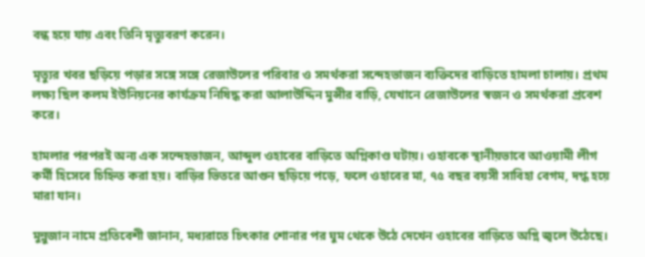বন্ধ হয়ে যায় এবং তিনি মৃত্যুবরণ করেন।

মৃত্যুর খবর ছড়িয়ে পড়ার সঙ্গে সঙ্গে রেজাউলের পরিবার ও সমর্থকরা সন্দেহভাজন ব্যক্তিদের বাড়িতে হামলা চালায়। প্রথম লক্ষ্য ছিল কলম ইউনিয়নের কার্যক্রম নিষিদ্ধ করা আলাউদ্দিন মুন্সীর বাড়ি, যেখানে রেজাউলের স্বজন ও সমর্থকরা প্রবেশ করে।

হামলার পরপরই অন্য এক সন্দেহভাজন, আব্দুল ওহাবের বাড়িতে অগ্নিকাণ্ড ঘটায়। ওহাবকে স্থানীয়ভাবে আওয়ামী লীগ কর্মী হিসেবে চিহ্নিত করা হয়। বাড়ির ভিতরে আগুন ছড়িয়ে পড়ে, ফলে ওহাবের মা, ৭৫ বছর বয়সী সাবিহা বেগম, দগ্ধ হয়ে মারা যান।

মুন্নুজান নামে প্রতিবেশী জানান, মধ্যরাতে চিৎকার শোনার পর ঘুম থেকে উঠে দেখেন ওহাবের বাড়িতে অগ্নি জ্বলে উঠেছে।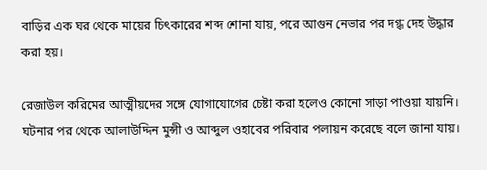বাড়ির এক ঘর থেকে মায়ের চিৎকারের শব্দ শোনা যায়, পরে আগুন নেভার পর দগ্ধ দেহ উদ্ধার করা হয়।

রেজাউল করিমের আত্মীয়দের সঙ্গে যোগাযোগের চেষ্টা করা হলেও কোনো সাড়া পাওয়া যায়নি। ঘটনার পর থেকে আলাউদ্দিন মুন্সী ও আব্দুল ওহাবের পরিবার পলায়ন করেছে বলে জানা যায়।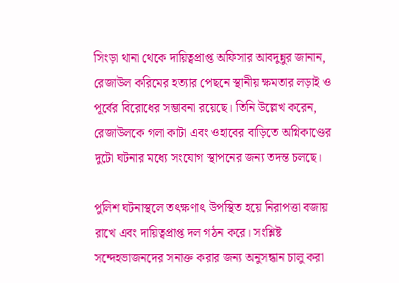সিংড়া থানা থেকে দায়িত্বপ্রাপ্ত অফিসার আবদুন্নুর জানান, রেজাউল করিমের হত্যার পেছনে স্থানীয় ক্ষমতার লড়াই ও পূর্বের বিরোধের সম্ভাবনা রয়েছে। তিনি উল্লেখ করেন, রেজাউলকে গলা কাটা এবং ওহাবের বাড়িতে অগ্নিকাণ্ডের দুটো ঘটনার মধ্যে সংযোগ স্থাপনের জন্য তদন্ত চলছে।

পুলিশ ঘটনাস্থলে তৎক্ষণাৎ উপস্থিত হয়ে নিরাপত্তা বজায় রাখে এবং দায়িত্বপ্রাপ্ত দল গঠন করে। সংশ্লিষ্ট সন্দেহভাজনদের সনাক্ত করার জন্য অনুসন্ধান চালু করা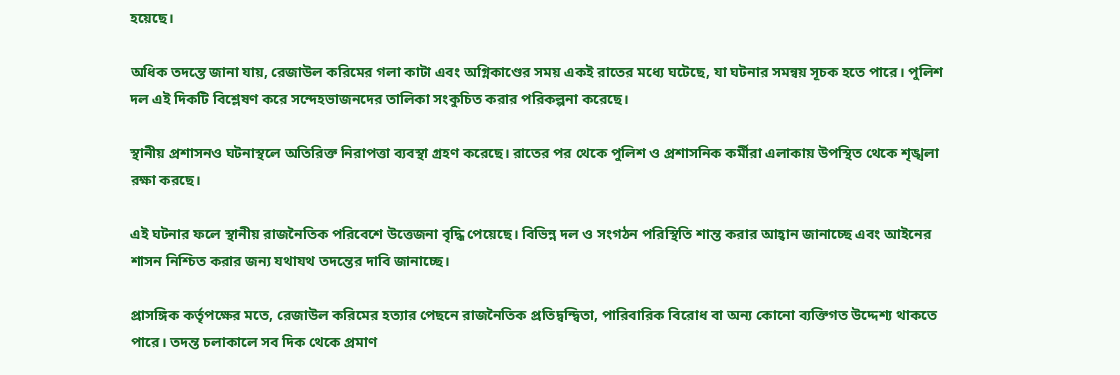হয়েছে।

অধিক তদন্তে জানা যায়, রেজাউল করিমের গলা কাটা এবং অগ্নিকাণ্ডের সময় একই রাতের মধ্যে ঘটেছে, যা ঘটনার সমন্বয় সূচক হতে পারে। পুলিশ দল এই দিকটি বিশ্লেষণ করে সন্দেহভাজনদের তালিকা সংকুচিত করার পরিকল্পনা করেছে।

স্থানীয় প্রশাসনও ঘটনাস্থলে অতিরিক্ত নিরাপত্তা ব্যবস্থা গ্রহণ করেছে। রাতের পর থেকে পুলিশ ও প্রশাসনিক কর্মীরা এলাকায় উপস্থিত থেকে শৃঙ্খলা রক্ষা করছে।

এই ঘটনার ফলে স্থানীয় রাজনৈতিক পরিবেশে উত্তেজনা বৃদ্ধি পেয়েছে। বিভিন্ন দল ও সংগঠন পরিস্থিতি শান্ত করার আহ্বান জানাচ্ছে এবং আইনের শাসন নিশ্চিত করার জন্য যথাযথ তদন্তের দাবি জানাচ্ছে।

প্রাসঙ্গিক কর্তৃপক্ষের মতে, রেজাউল করিমের হত্যার পেছনে রাজনৈতিক প্রতিদ্বন্দ্বিতা, পারিবারিক বিরোধ বা অন্য কোনো ব্যক্তিগত উদ্দেশ্য থাকতে পারে। তদন্ত চলাকালে সব দিক থেকে প্রমাণ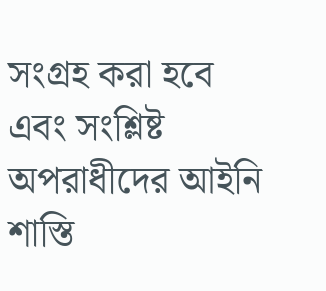সংগ্রহ করা হবে এবং সংশ্লিষ্ট অপরাধীদের আইনি শাস্তি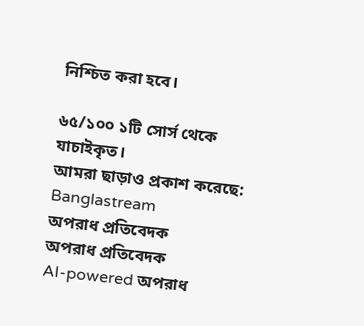নিশ্চিত করা হবে।

৬৫/১০০ ১টি সোর্স থেকে যাচাইকৃত।
আমরা ছাড়াও প্রকাশ করেছে: Banglastream
অপরাধ প্রতিবেদক
অপরাধ প্রতিবেদক
AI-powered অপরাধ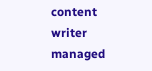content writer managed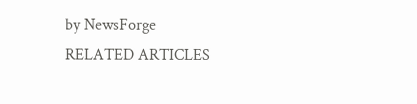by NewsForge
RELATED ARTICLES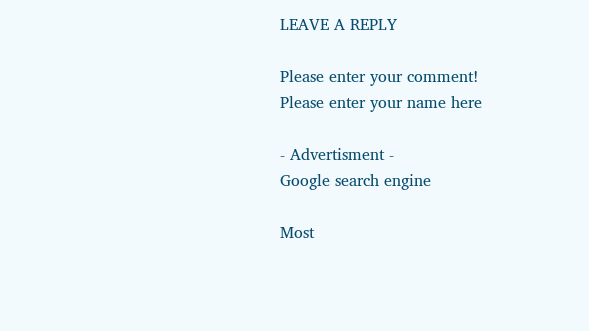LEAVE A REPLY

Please enter your comment!
Please enter your name here

- Advertisment -
Google search engine

Most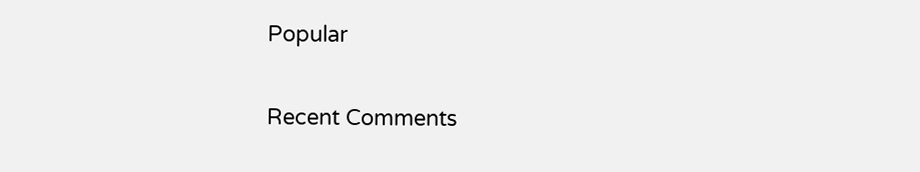Popular

Recent Comments